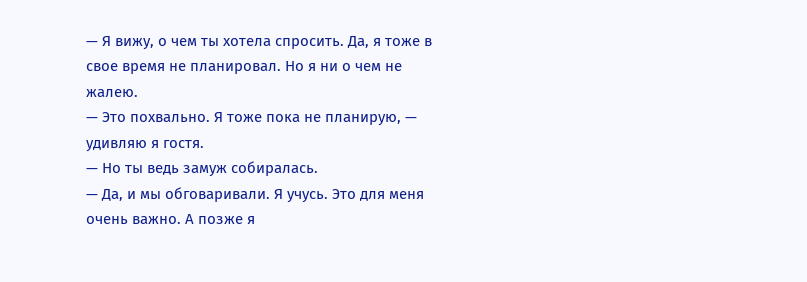— Я вижу, о чем ты хотела спросить. Да, я тоже в свое время не планировал. Но я ни о чем не жалею.
— Это похвально. Я тоже пока не планирую, — удивляю я гостя.
— Но ты ведь замуж собиралась.
— Да, и мы обговаривали. Я учусь. Это для меня очень важно. А позже я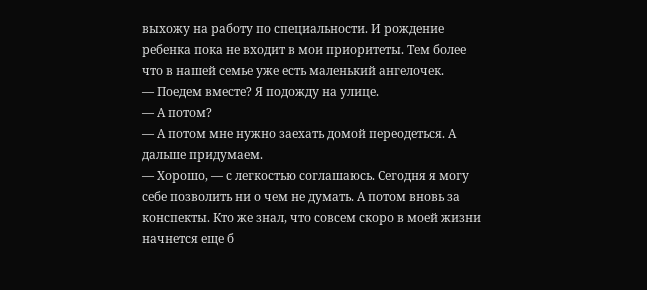выхожу на работу по специальности. И рождение ребенка пока не входит в мои приоритеты. Тем более что в нашей семье уже есть маленький ангелочек.
— Поедем вместе? Я подожду на улице.
— А потом?
— А потом мне нужно заехать домой переодеться. А дальше придумаем.
— Хорошо, — с легкостью соглашаюсь. Сегодня я могу себе позволить ни о чем не думать. А потом вновь за конспекты. Кто же знал, что совсем скоро в моей жизни начнется еще б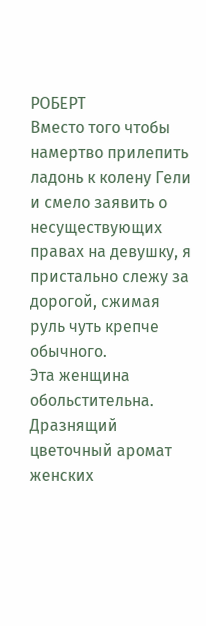РОБЕРТ
Вместо того чтобы намертво прилепить ладонь к колену Гели и смело заявить о несуществующих правах на девушку, я пристально слежу за дорогой, сжимая руль чуть крепче обычного.
Эта женщина обольстительна.
Дразнящий цветочный аромат женских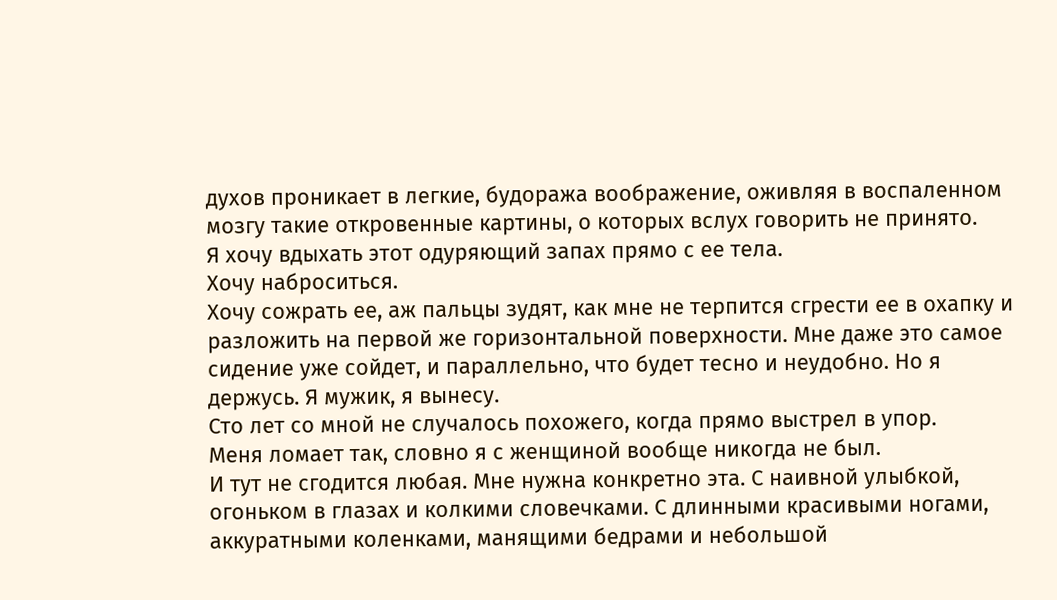духов проникает в легкие, будоража воображение, оживляя в воспаленном мозгу такие откровенные картины, о которых вслух говорить не принято.
Я хочу вдыхать этот одуряющий запах прямо с ее тела.
Хочу наброситься.
Хочу сожрать ее, аж пальцы зудят, как мне не терпится сгрести ее в охапку и разложить на первой же горизонтальной поверхности. Мне даже это самое сидение уже сойдет, и параллельно, что будет тесно и неудобно. Но я держусь. Я мужик, я вынесу.
Сто лет со мной не случалось похожего, когда прямо выстрел в упор.
Меня ломает так, словно я с женщиной вообще никогда не был.
И тут не сгодится любая. Мне нужна конкретно эта. С наивной улыбкой, огоньком в глазах и колкими словечками. С длинными красивыми ногами, аккуратными коленками, манящими бедрами и небольшой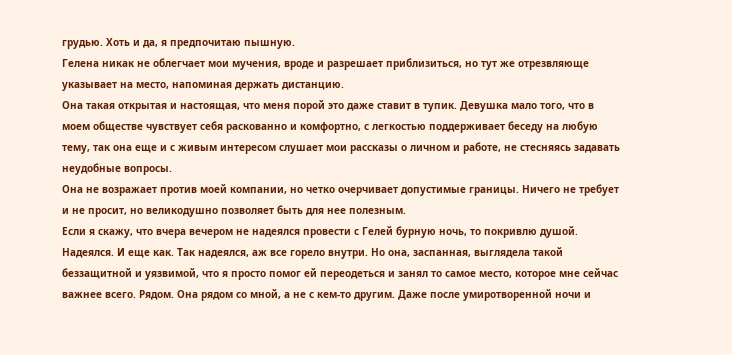грудью. Хоть и да, я предпочитаю пышную.
Гелена никак не облегчает мои мучения, вроде и разрешает приблизиться, но тут же отрезвляюще указывает на место, напоминая держать дистанцию.
Она такая открытая и настоящая, что меня порой это даже ставит в тупик. Девушка мало того, что в моем обществе чувствует себя раскованно и комфортно, с легкостью поддерживает беседу на любую тему, так она еще и с живым интересом слушает мои рассказы о личном и работе, не стесняясь задавать неудобные вопросы.
Она не возражает против моей компании, но четко очерчивает допустимые границы. Ничего не требует и не просит, но великодушно позволяет быть для нее полезным.
Если я скажу, что вчера вечером не надеялся провести с Гелей бурную ночь, то покривлю душой. Надеялся. И еще как. Так надеялся, аж все горело внутри. Но она, заспанная, выглядела такой беззащитной и уязвимой, что я просто помог ей переодеться и занял то самое место, которое мне сейчас важнее всего. Рядом. Она рядом со мной, а не с кем-то другим. Даже после умиротворенной ночи и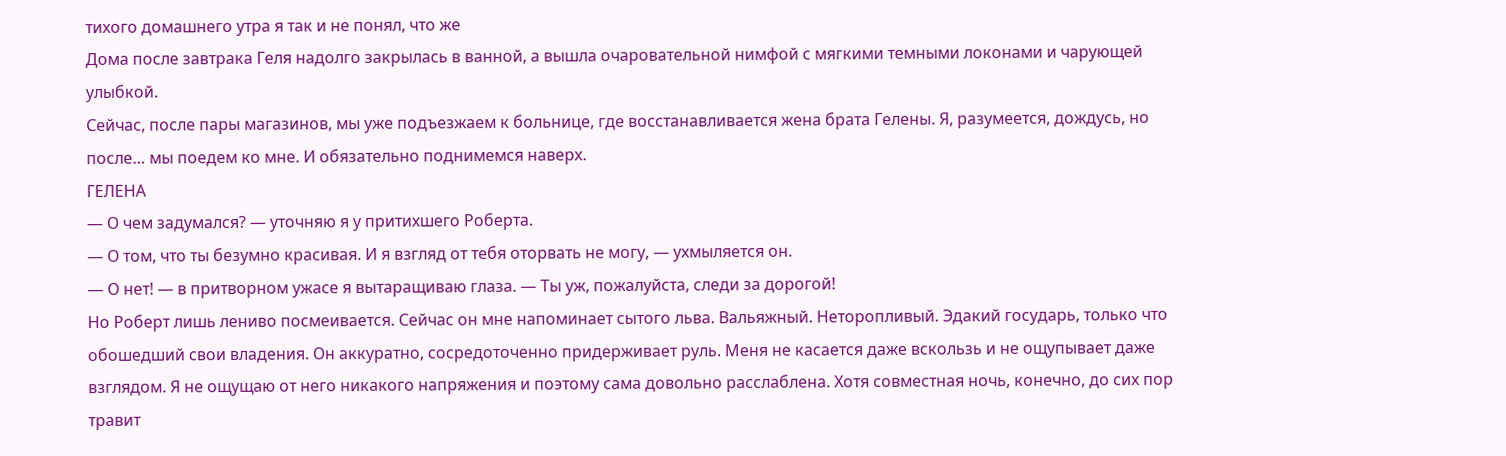тихого домашнего утра я так и не понял, что же
Дома после завтрака Геля надолго закрылась в ванной, а вышла очаровательной нимфой с мягкими темными локонами и чарующей улыбкой.
Сейчас, после пары магазинов, мы уже подъезжаем к больнице, где восстанавливается жена брата Гелены. Я, разумеется, дождусь, но после… мы поедем ко мне. И обязательно поднимемся наверх.
ГЕЛЕНА
— О чем задумался? — уточняю я у притихшего Роберта.
— О том, что ты безумно красивая. И я взгляд от тебя оторвать не могу, — ухмыляется он.
— О нет! — в притворном ужасе я вытаращиваю глаза. — Ты уж, пожалуйста, следи за дорогой!
Но Роберт лишь лениво посмеивается. Сейчас он мне напоминает сытого льва. Вальяжный. Неторопливый. Эдакий государь, только что обошедший свои владения. Он аккуратно, сосредоточенно придерживает руль. Меня не касается даже вскользь и не ощупывает даже взглядом. Я не ощущаю от него никакого напряжения и поэтому сама довольно расслаблена. Хотя совместная ночь, конечно, до сих пор травит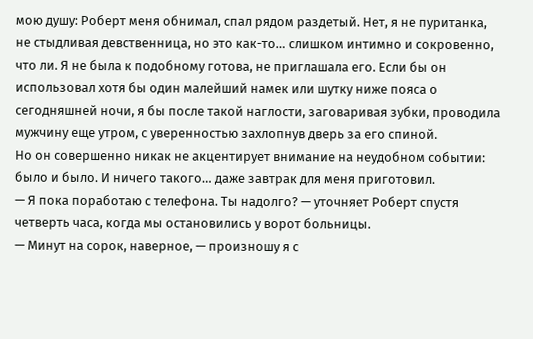мою душу: Роберт меня обнимал, спал рядом раздетый. Нет, я не пуританка, не стыдливая девственница, но это как-то… слишком интимно и сокровенно, что ли. Я не была к подобному готова, не приглашала его. Если бы он использовал хотя бы один малейший намек или шутку ниже пояса о сегодняшней ночи, я бы после такой наглости, заговаривая зубки, проводила мужчину еще утром, с уверенностью захлопнув дверь за его спиной.
Но он совершенно никак не акцентирует внимание на неудобном событии: было и было. И ничего такого… даже завтрак для меня приготовил.
— Я пока поработаю с телефона. Ты надолго? — уточняет Роберт спустя четверть часа, когда мы остановились у ворот больницы.
— Минут на сорок, наверное, — произношу я с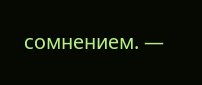сомнением. —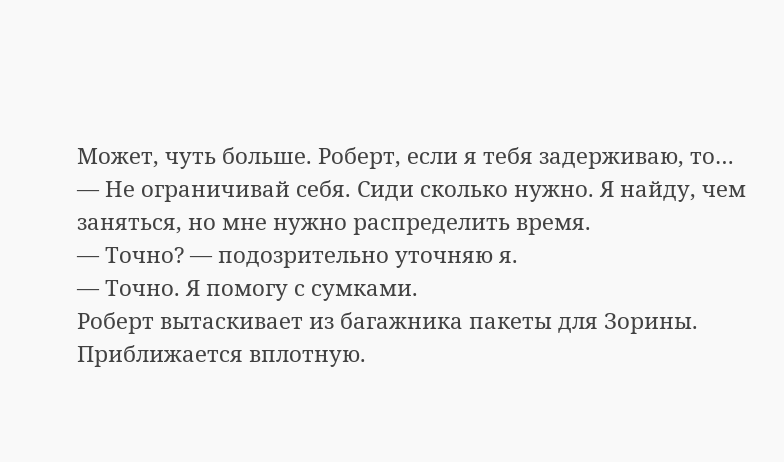Может, чуть больше. Роберт, если я тебя задерживаю, то…
— Не ограничивай себя. Сиди сколько нужно. Я найду, чем заняться, но мне нужно распределить время.
— Точно? — подозрительно уточняю я.
— Точно. Я помогу с сумками.
Роберт вытаскивает из багажника пакеты для Зорины. Приближается вплотную.